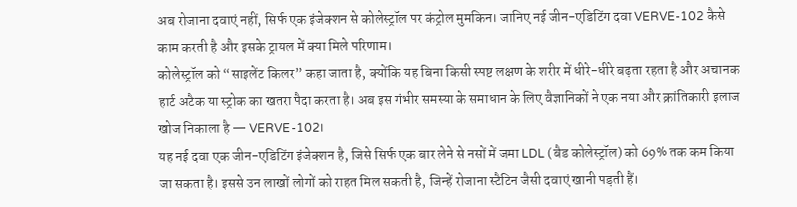अब रोजाना दवाएं नहीं, सिर्फ एक इंजेक्शन से कोलेस्ट्रॉल पर कंट्रोल मुमकिन। जानिए नई जीन-एडिटिंग दवा VERVE-102 कैसे काम करती है और इसके ट्रायल में क्या मिले परिणाम।
कोलेस्ट्रॉल को “साइलेंट किलर” कहा जाता है, क्योंकि यह बिना किसी स्पष्ट लक्षण के शरीर में धीरे-धीरे बढ़ता रहता है और अचानक हार्ट अटैक या स्ट्रोक का खतरा पैदा करता है। अब इस गंभीर समस्या के समाधान के लिए वैज्ञानिकों ने एक नया और क्रांतिकारी इलाज खोज निकाला है — VERVE-102।
यह नई दवा एक जीन-एडिटिंग इंजेक्शन है, जिसे सिर्फ एक बार लेने से नसों में जमा LDL (बैड कोलेस्ट्रॉल) को 69% तक कम किया जा सकता है। इससे उन लाखों लोगों को राहत मिल सकती है, जिन्हें रोजाना स्टैटिन जैसी दवाएं खानी पड़ती हैं।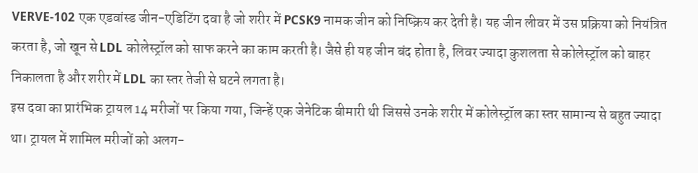VERVE-102 एक एडवांस्ड जीन-एडिटिंग दवा है जो शरीर में PCSK9 नामक जीन को निष्क्रिय कर देती है। यह जीन लीवर में उस प्रक्रिया को नियंत्रित करता है, जो खून से LDL कोलेस्ट्रॉल को साफ करने का काम करती है। जैसे ही यह जीन बंद होता है, लिवर ज्यादा कुशलता से कोलेस्ट्रॉल को बाहर निकालता है और शरीर में LDL का स्तर तेजी से घटने लगता है।
इस दवा का प्रारंभिक ट्रायल 14 मरीजों पर किया गया, जिन्हें एक जेनेटिक बीमारी थी जिससे उनके शरीर में कोलेस्ट्रॉल का स्तर सामान्य से बहुत ज्यादा था। ट्रायल में शामिल मरीजों को अलग-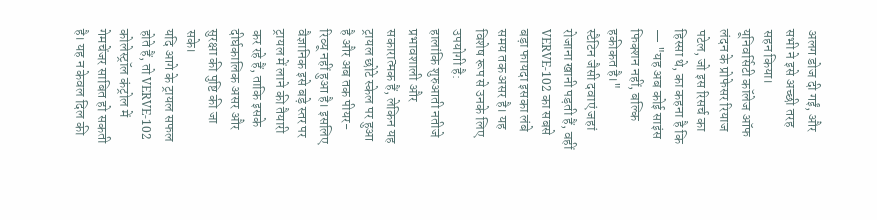अलग डोज दी गईं, और सभी ने इसे अच्छी तरह सहन किया।
यूनिवर्सिटी कॉलेज ऑफ लंदन के प्रोफेसर रियाज पटेल, जो इस रिसर्च का हिस्सा थे, का कहना है कि — "यह अब कोई साइंस फिक्शन नहीं, बल्कि हकीकत है।"
स्टैटिन जैसी दवाएं जहां रोजाना खानी पड़ती हैं, वहीं VERVE-102 का सबसे बड़ा फायदा इसका लंबे समय तक असर है। यह विशेष रूप से उनके लिए उपयोगी है:
हालांकि शुरुआती नतीजे प्रभावशाली और सकारात्मक हैं, लेकिन यह ट्रायल छोटे स्केल पर हुआ है और अब तक पीयर-रिव्यू नहीं हुआ है। इसलिए वैज्ञानिक इसे बड़े स्तर पर ट्रायल में लाने की तैयारी कर रहे हैं, ताकि इसके दीर्घकालिक असर और सुरक्षा की पुष्टि की जा सके।
यदि आगे के ट्रायल सफल होते हैं, तो VERVE-102 कोलेस्ट्रॉल कंट्रोल में गेमचेंजर साबित हो सकती है। यह न केवल दिल की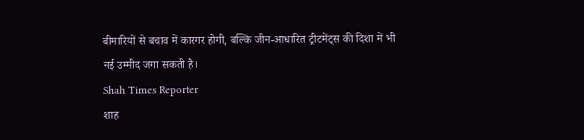बीमारियों से बचाव में कारगर होगी, बल्कि जीन-आधारित ट्रीटमेंट्स की दिशा में भी नई उम्मीद जगा सकती है।
Shah Times Reporter
शाह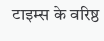टाइम्स के वरिष्ठ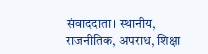संवाददाता। स्थानीय, राजनीतिक, अपराध, शिक्षा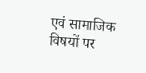एवं सामाजिक विषयों पर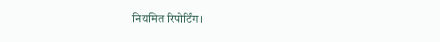नियमित रिपोर्टिंग।